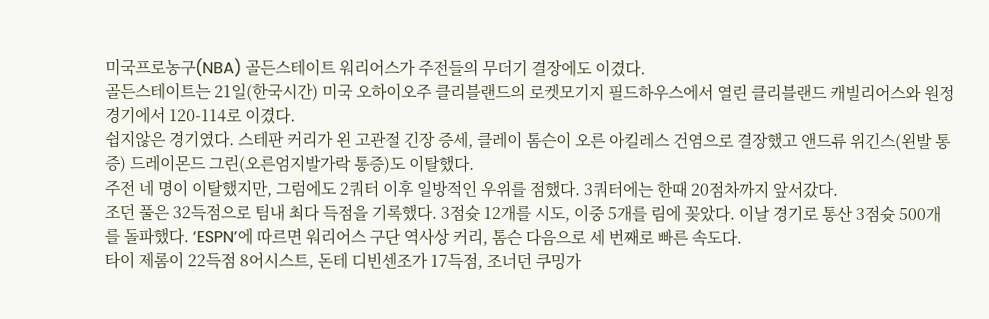미국프로농구(NBA) 골든스테이트 워리어스가 주전들의 무더기 결장에도 이겼다.
골든스테이트는 21일(한국시간) 미국 오하이오주 클리블랜드의 로켓모기지 필드하우스에서 열린 클리블랜드 캐빌리어스와 원정경기에서 120-114로 이겼다.
쉽지않은 경기였다. 스테판 커리가 왼 고관절 긴장 증세, 클레이 톰슨이 오른 아킬레스 건염으로 결장했고 앤드류 위긴스(왼발 통증) 드레이몬드 그린(오른엄지발가락 통증)도 이탈했다.
주전 네 명이 이탈했지만, 그럼에도 2쿼터 이후 일방적인 우위를 점했다. 3쿼터에는 한때 20점차까지 앞서갔다.
조던 풀은 32득점으로 팀내 최다 득점을 기록했다. 3점슛 12개를 시도, 이중 5개를 림에 꽂았다. 이날 경기로 통산 3점슛 500개를 돌파했다. ‘ESPN’에 따르면 워리어스 구단 역사상 커리, 톰슨 다음으로 세 번째로 빠른 속도다.
타이 제롬이 22득점 8어시스트, 돈테 디빈센조가 17득점, 조너던 쿠밍가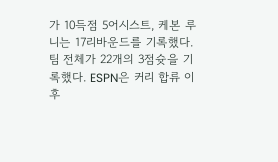가 10득점 5어시스트, 케본 루니는 17리바운드를 기록했다.
팀 전체가 22개의 3점슛을 기록했다. ESPN은 커리 합류 이후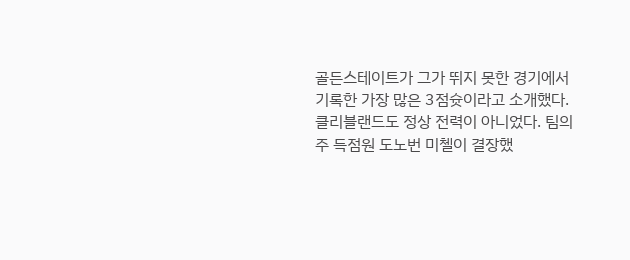골든스테이트가 그가 뛰지 못한 경기에서 기록한 가장 많은 3점슛이라고 소개했다.
클리블랜드도 정상 전력이 아니었다. 팀의 주 득점원 도노번 미첼이 결장했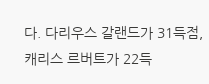다. 다리우스 갈랜드가 31득점, 캐리스 르버트가 22득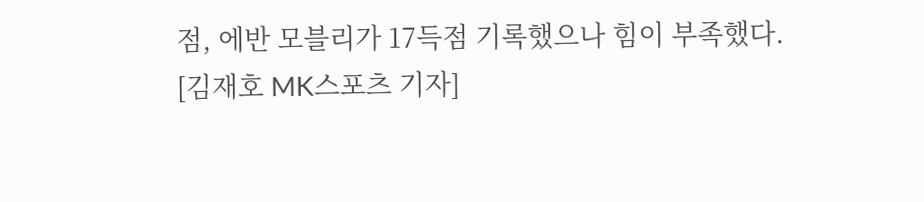점, 에반 모블리가 17득점 기록했으나 힘이 부족했다.
[김재호 MK스포츠 기자]